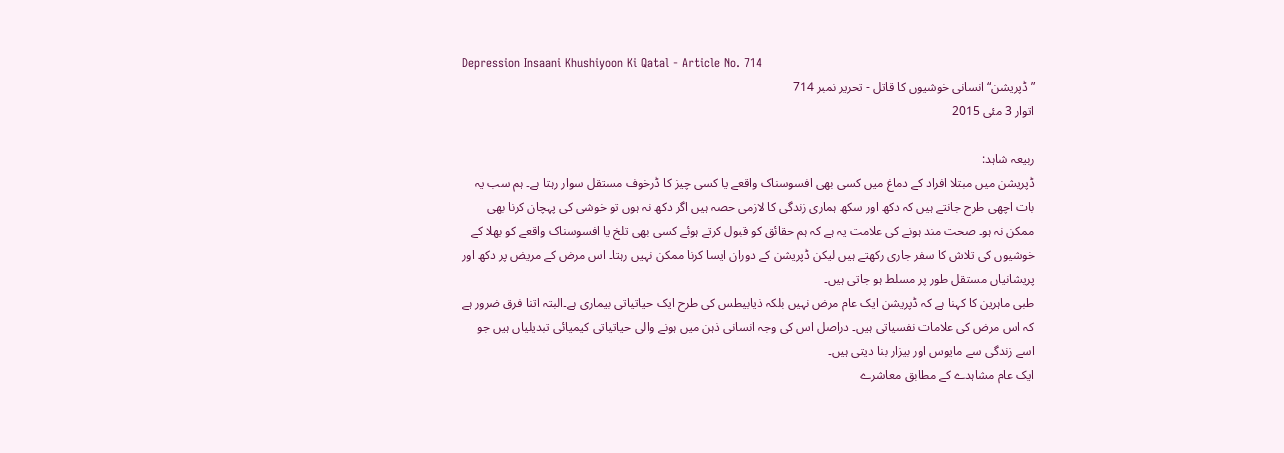Depression Insaani Khushiyoon Ki Qatal - Article No. 714
”ڈپریشن“ انسانی خوشیوں کا قاتل - تحریر نمبر 714
اتوار 3 مئی 2015

ربیعہ شاہد:
ڈپریشن میں مبتلا افراد کے دماغ میں کسی بھی افسوسناک واقعے یا کسی چیز کا ڈرخوف مستقل سوار رہتا ہے۔ ہم سب یہ بات اچھی طرح جانتے ہیں کہ دکھ اور سکھ ہماری زندگی کا لازمی حصہ ہیں اگر دکھ نہ ہوں تو خوشی کی پہچان کرنا بھی ممکن نہ ہو۔ صحت مند ہونے کی علامت یہ ہے کہ ہم حقائق کو قبول کرتے ہوئے کسی بھی تلخ یا افسوسناک واقعے کو بھلا کے خوشیوں کی تلاش کا سفر جاری رکھتے ہیں لیکن ڈپریشن کے دوران ایسا کرنا ممکن نہیں رہتا۔ اس مرض کے مریض پر دکھ اور پریشانیاں مستقل طور پر مسلط ہو جاتی ہیں۔
طبی ماہرین کا کہنا ہے کہ ڈپریشن ایک عام مرض نہیں بلکہ ذیابیطس کی طرح ایک حیاتیاتی بیماری ہے۔البتہ اتنا فرق ضرور ہے کہ اس مرض کی علامات نفسیاتی ہیں۔ دراصل اس کی وجہ انسانی ذہن میں ہونے والی حیاتیاتی کیمیائی تبدیلیاں ہیں جو اسے زندگی سے مایوس اور بیزار بنا دیتی ہیں۔
ایک عام مشاہدے کے مطابق معاشرے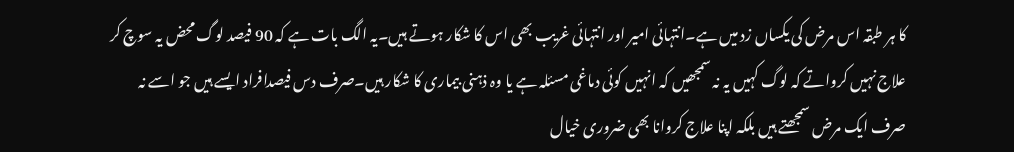کا ہر طبقہ اس مرض کی یکساں زد میں ہے۔انتہائی امیر اور انتہائی غریب بھی اس کا شکار ہوتے ہیں۔یہ الگ بات ہے کہ 90 فیصد لوگ محض یہ سوچ کر علاج نہیں کرواتے کہ لوگ کہیں یہ نہ سمجھیں کہ انہیں کوئی دماغی مسئلہ ہے یا وہ ذہنی بیماری کا شکار ہیں۔صرف دس فیصدافراد ایسے ہیں جو اسے نہ صرف ایک مرض سمجھتے ہیں بلکہ اپنا علاج کروانا بھی ضروری خیال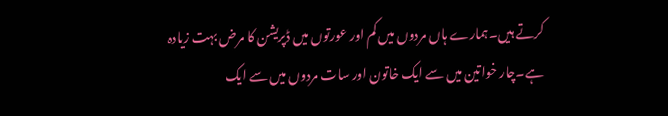کرتے ہیں۔ہمارے ہاں مردوں میں کم اور عورتوں میں ڈپریشن کا مرض بہت زیادہ ہے۔چار خواتین میں سے ایک خاتون اور سات مردوں میں سے ایک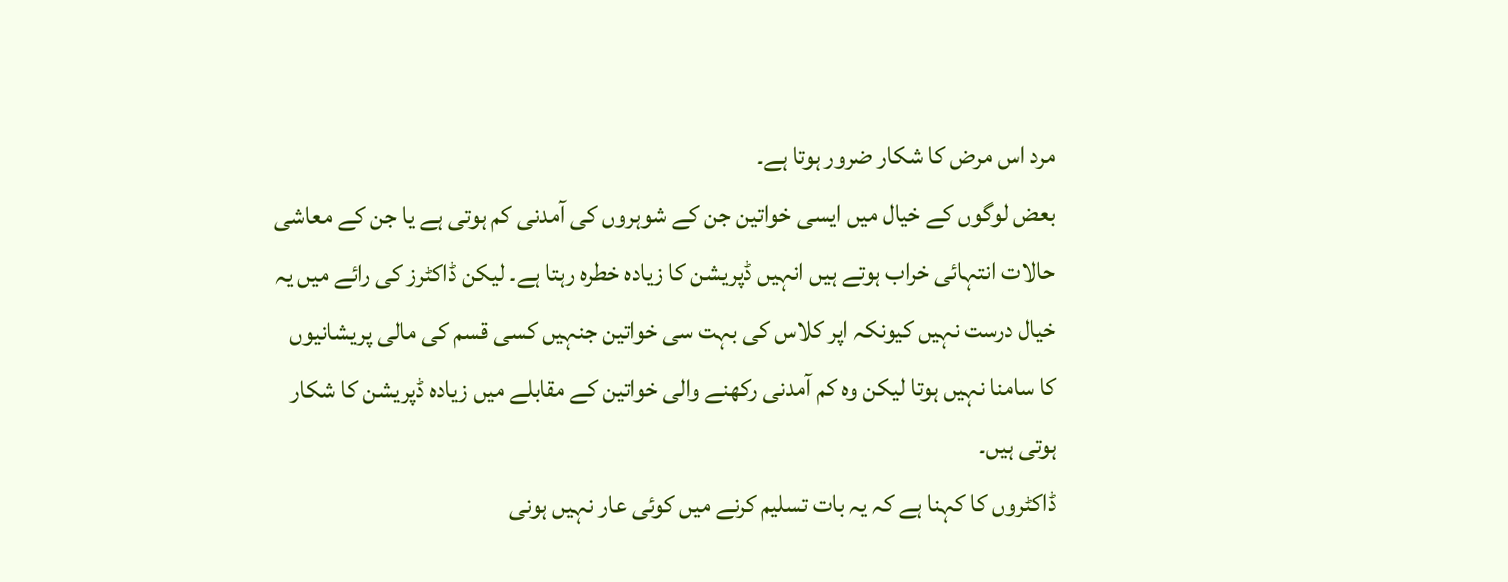مرد اس مرض کا شکار ضرور ہوتا ہے۔
بعض لوگوں کے خیال میں ایسی خواتین جن کے شوہروں کی آمدنی کم ہوتی ہے یا جن کے معاشی حالات انتہائی خراب ہوتے ہیں انہیں ڈپریشن کا زیادہ خطرہ رہتا ہے۔ لیکن ڈاکٹرز کی رائے میں یہ خیال درست نہیں کیونکہ اپر کلاس کی بہت سی خواتین جنہیں کسی قسم کی مالی پریشانیوں کا سامنا نہیں ہوتا لیکن وہ کم آمدنی رکھنے والی خواتین کے مقابلے میں زیادہ ڈپریشن کا شکار ہوتی ہیں۔
ڈاکٹروں کا کہنا ہے کہ یہ بات تسلیم کرنے میں کوئی عار نہیں ہونی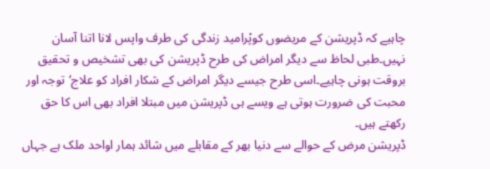چاہیے کہ ڈپریشن کے مریضوں کوپْرامید زندگی کی طرف واپس لانا اتنا آسان نہیں۔طبی لحاظ سے دیگر امراض کی طرح ڈپریشن کی بھی تشخیص و تحقیق بروقت ہونی چاہیے۔اسی طرح جیسے دیگر امراض کے شکار افراد کو علاج‘توجہ اور محبت کی ضرورت ہوتی ہے ویسے ہی ڈپریشن میں مبتلا افراد بھی اس کا حق رکھتے ہیں۔
ڈپریشن مرض کے حوالے سے دنیا بھر کے مقابلے میں شائد ہمار اواحد ملک ہے جہاں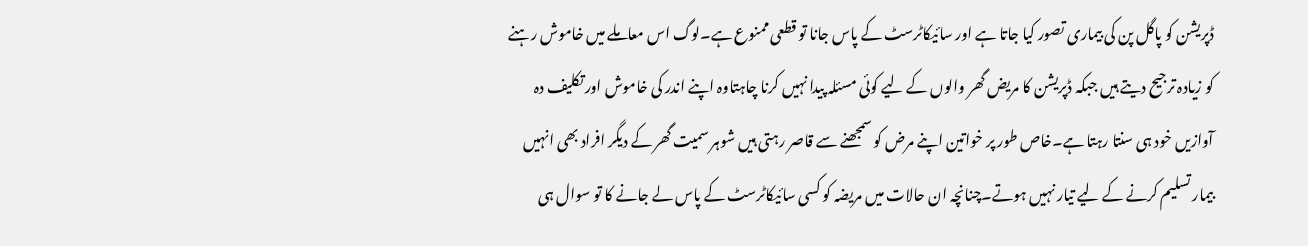ڈپریشن کو پاگل پن کی بیماری تصور کیا جاتا ہے اور سائیکاٹرسٹ کے پاس جانا تو قطعی ممنوع ہے۔لوگ اس معاملے میں خاموش رہنے کو زیادہ ترجیح دیتے ہیں جبکہ ڈپریشن کا مریض گھر والوں کے لیے کوئی مسئلہ پیدا نہیں کرنا چاہتاوہ اپنے اندر کی خاموش اور تکلیف دہ آوازیں خود ہی سنتا رہتا ہے۔خاص طور پر خواتین اپنے مرض کو سمجھنے سے قاصر رہتی ہیں شوہر سمیت گھر کے دیگر افراد بھی انہیں بیمار تسلیم کرنے کے لیے تیار نہیں ہوتے۔چنانچہ ان حالات میں مریضہ کو کسی سائیکاٹرسٹ کے پاس لے جانے کا تو سوال ہی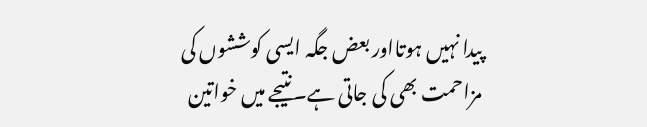پیدا نہیں ہوتااور بعض جگہ ایسی کوششوں کی مزاحمت بھی کی جاتی ہے۔نتیجے میں خواتین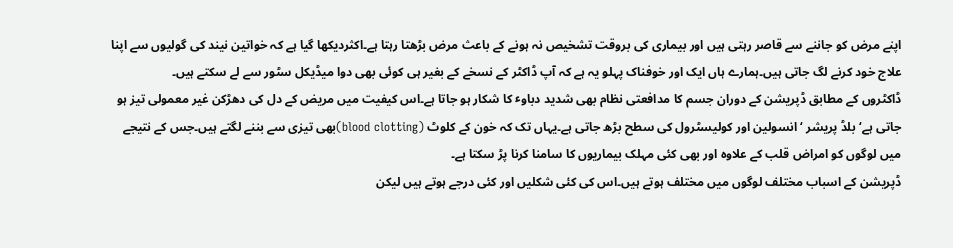اپنے مرض کو جاننے سے قاصر رہتی ہیں اور بیماری کی بروقت تشخیص نہ ہونے کے باعث مرض بڑھتا رہتا ہے۔اکثردیکھا گیا ہے کہ خواتین نیند کی گولیوں سے اپنا علاج خود کرنے لگ جاتی ہیں۔ہمارے ہاں ایک اور خوفناک پہلو یہ ہے کہ آپ ڈاکٹر کے نسخے کے بغیر ہی کوئی بھی دوا میڈیکل سٹور سے لے سکتے ہیں۔
ڈاکٹروں کے مطابق ڈپریشن کے دوران جسم کا مدافعتی نظام بھی شدید دباوٴ کا شکار ہو جاتا ہے۔اس کیفیت میں مریض کے دل کی دھڑکن غیر معمولی تیز ہو جاتی ہے‘بلڈ پریشر ‘انسولین اور کولیسٹرول کی سطح بڑھ جاتی ہے۔یہاں تک کہ خون کے کلوٹ (blood clotting)بھی تیزی سے بننے لگتے ہیں۔جس کے نتیجے میں لوگوں کو امراض قلب کے علاوہ اور بھی کئی مہلک بیماریوں کا سامنا کرنا پڑ سکتا ہے۔
ڈپریشن کے اسباب مختلف لوگوں میں مختلف ہوتے ہیں۔اس کی کئی شکلیں اور کئی درجے ہوتے ہیں لیکن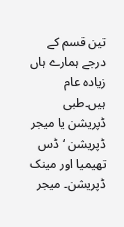تین قسم کے درجے ہمارے ہاں زیادہ عام ہیں۔طبی ڈپریشن یا میجر ڈپریشن ‘ڈس تھیمیا اور مینک ڈپریشن۔ میجر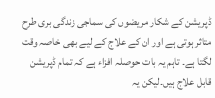ڈپریشن کے شکار مریضوں کی سماجی زندگی بری طرح متاثر ہوتی ہے اور ان کے علاج کے لیے بھی خاصہ وقت لگتا ہے۔ تاہم یہ بات حوصلہ افزاء ہے کہ تمام ڈپریشن قابل علاج ہیں۔لیکن یہ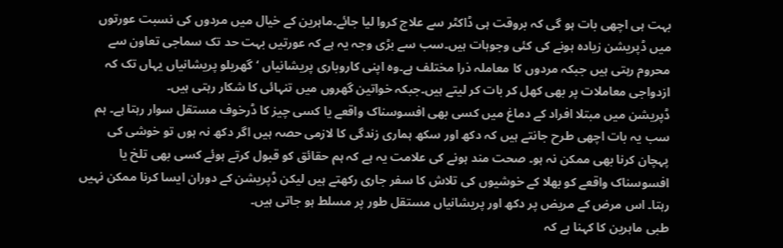بہت ہی اچھی بات ہو گی کہ بروقت ہی ڈاکٹر سے علاج کروا لیا جائے۔ماہرین کے خیال میں مردوں کی نسبت عورتوں میں ڈپریشن زیادہ ہونے کی کئی وجوہات ہیں۔سب سے بڑی وجہ یہ ہے کہ عورتیں بہت حد تک سماجی تعاون سے محروم رہتی ہیں جبکہ مردوں کا معاملہ ذرا مختلف ہے۔وہ اپنی کاروباری پریشانیاں ‘گھریلو پریشانیاں یہاں تک کہ ازدواجی معاملات پر بھی کھل کر بات کر لیتے ہیں۔جبکہ خواتین گھروں میں تنہائی کا شکار رہتی ہیں۔
ڈپریشن میں مبتلا افراد کے دماغ میں کسی بھی افسوسناک واقعے یا کسی چیز کا ڈرخوف مستقل سوار رہتا ہے۔ ہم سب یہ بات اچھی طرح جانتے ہیں کہ دکھ اور سکھ ہماری زندگی کا لازمی حصہ ہیں اگر دکھ نہ ہوں تو خوشی کی پہچان کرنا بھی ممکن نہ ہو۔ صحت مند ہونے کی علامت یہ ہے کہ ہم حقائق کو قبول کرتے ہوئے کسی بھی تلخ یا افسوسناک واقعے کو بھلا کے خوشیوں کی تلاش کا سفر جاری رکھتے ہیں لیکن ڈپریشن کے دوران ایسا کرنا ممکن نہیں رہتا۔ اس مرض کے مریض پر دکھ اور پریشانیاں مستقل طور پر مسلط ہو جاتی ہیں۔
طبی ماہرین کا کہنا ہے کہ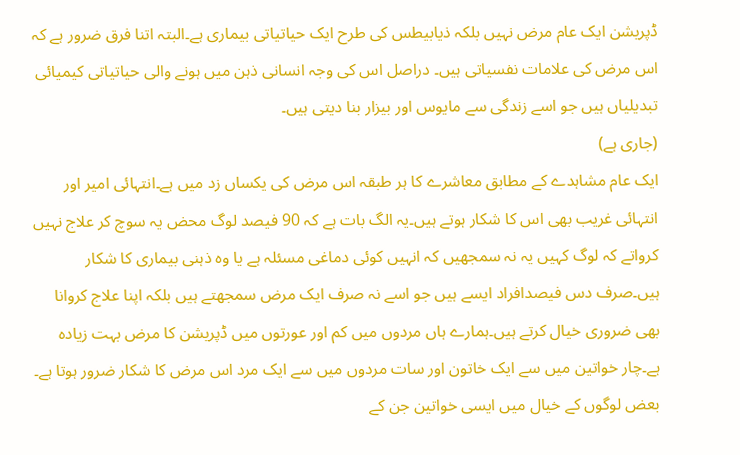ڈپریشن ایک عام مرض نہیں بلکہ ذیابیطس کی طرح ایک حیاتیاتی بیماری ہے۔البتہ اتنا فرق ضرور ہے کہ اس مرض کی علامات نفسیاتی ہیں۔ دراصل اس کی وجہ انسانی ذہن میں ہونے والی حیاتیاتی کیمیائی تبدیلیاں ہیں جو اسے زندگی سے مایوس اور بیزار بنا دیتی ہیں۔
(جاری ہے)
ایک عام مشاہدے کے مطابق معاشرے کا ہر طبقہ اس مرض کی یکساں زد میں ہے۔انتہائی امیر اور انتہائی غریب بھی اس کا شکار ہوتے ہیں۔یہ الگ بات ہے کہ 90 فیصد لوگ محض یہ سوچ کر علاج نہیں کرواتے کہ لوگ کہیں یہ نہ سمجھیں کہ انہیں کوئی دماغی مسئلہ ہے یا وہ ذہنی بیماری کا شکار ہیں۔صرف دس فیصدافراد ایسے ہیں جو اسے نہ صرف ایک مرض سمجھتے ہیں بلکہ اپنا علاج کروانا بھی ضروری خیال کرتے ہیں۔ہمارے ہاں مردوں میں کم اور عورتوں میں ڈپریشن کا مرض بہت زیادہ ہے۔چار خواتین میں سے ایک خاتون اور سات مردوں میں سے ایک مرد اس مرض کا شکار ضرور ہوتا ہے۔
بعض لوگوں کے خیال میں ایسی خواتین جن کے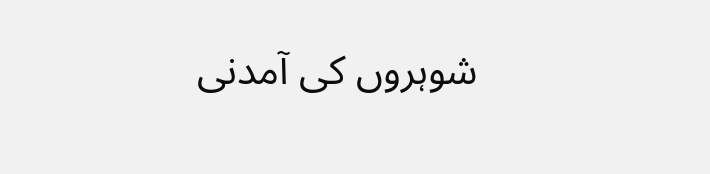شوہروں کی آمدنی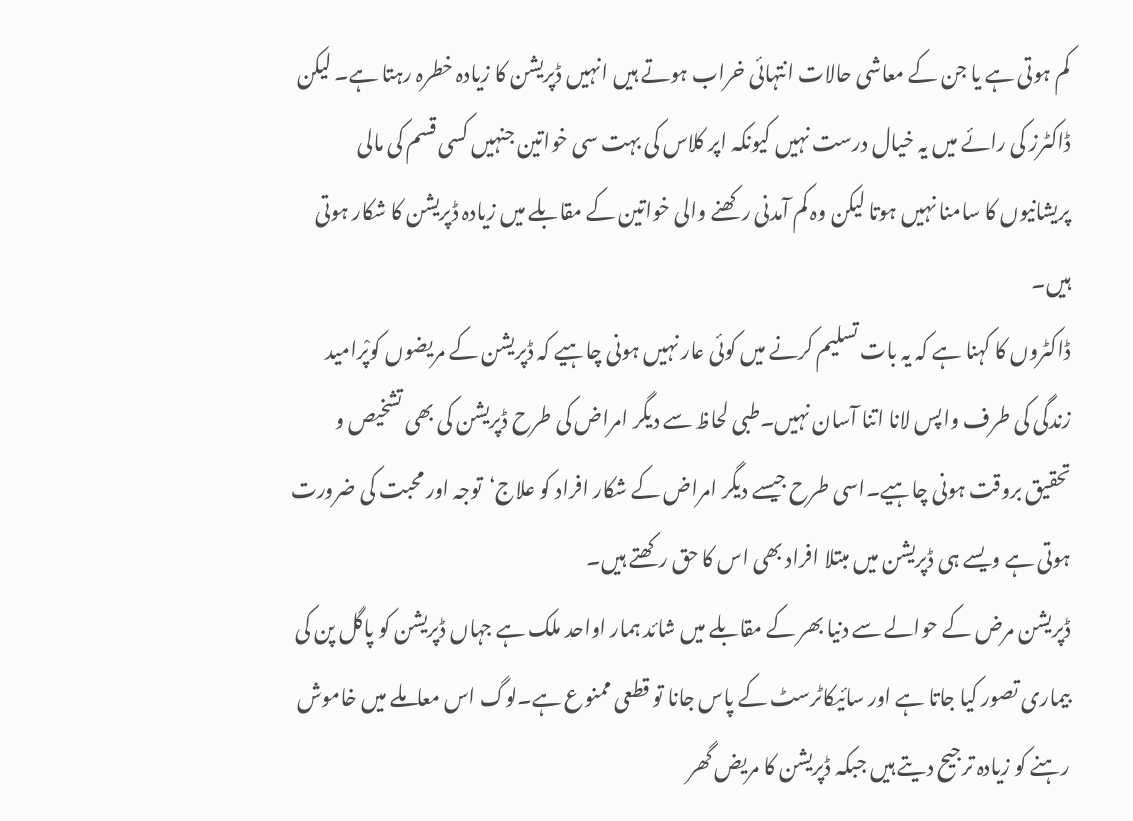کم ہوتی ہے یا جن کے معاشی حالات انتہائی خراب ہوتے ہیں انہیں ڈپریشن کا زیادہ خطرہ رہتا ہے۔ لیکن ڈاکٹرز کی رائے میں یہ خیال درست نہیں کیونکہ اپر کلاس کی بہت سی خواتین جنہیں کسی قسم کی مالی پریشانیوں کا سامنا نہیں ہوتا لیکن وہ کم آمدنی رکھنے والی خواتین کے مقابلے میں زیادہ ڈپریشن کا شکار ہوتی ہیں۔
ڈاکٹروں کا کہنا ہے کہ یہ بات تسلیم کرنے میں کوئی عار نہیں ہونی چاہیے کہ ڈپریشن کے مریضوں کوپْرامید زندگی کی طرف واپس لانا اتنا آسان نہیں۔طبی لحاظ سے دیگر امراض کی طرح ڈپریشن کی بھی تشخیص و تحقیق بروقت ہونی چاہیے۔اسی طرح جیسے دیگر امراض کے شکار افراد کو علاج‘توجہ اور محبت کی ضرورت ہوتی ہے ویسے ہی ڈپریشن میں مبتلا افراد بھی اس کا حق رکھتے ہیں۔
ڈپریشن مرض کے حوالے سے دنیا بھر کے مقابلے میں شائد ہمار اواحد ملک ہے جہاں ڈپریشن کو پاگل پن کی بیماری تصور کیا جاتا ہے اور سائیکاٹرسٹ کے پاس جانا تو قطعی ممنوع ہے۔لوگ اس معاملے میں خاموش رہنے کو زیادہ ترجیح دیتے ہیں جبکہ ڈپریشن کا مریض گھر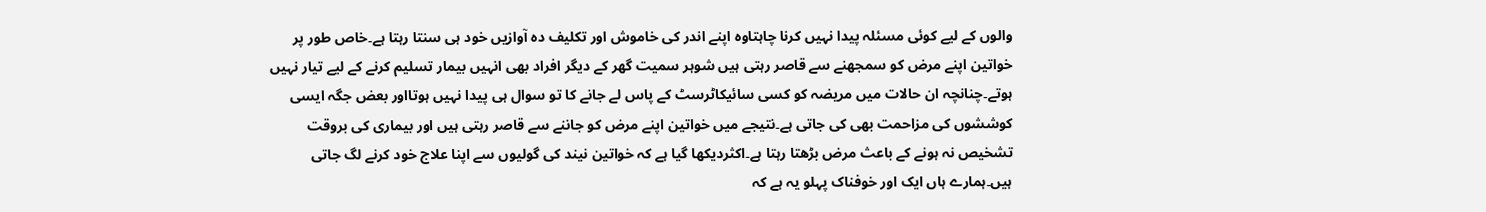والوں کے لیے کوئی مسئلہ پیدا نہیں کرنا چاہتاوہ اپنے اندر کی خاموش اور تکلیف دہ آوازیں خود ہی سنتا رہتا ہے۔خاص طور پر خواتین اپنے مرض کو سمجھنے سے قاصر رہتی ہیں شوہر سمیت گھر کے دیگر افراد بھی انہیں بیمار تسلیم کرنے کے لیے تیار نہیں ہوتے۔چنانچہ ان حالات میں مریضہ کو کسی سائیکاٹرسٹ کے پاس لے جانے کا تو سوال ہی پیدا نہیں ہوتااور بعض جگہ ایسی کوششوں کی مزاحمت بھی کی جاتی ہے۔نتیجے میں خواتین اپنے مرض کو جاننے سے قاصر رہتی ہیں اور بیماری کی بروقت تشخیص نہ ہونے کے باعث مرض بڑھتا رہتا ہے۔اکثردیکھا گیا ہے کہ خواتین نیند کی گولیوں سے اپنا علاج خود کرنے لگ جاتی ہیں۔ہمارے ہاں ایک اور خوفناک پہلو یہ ہے کہ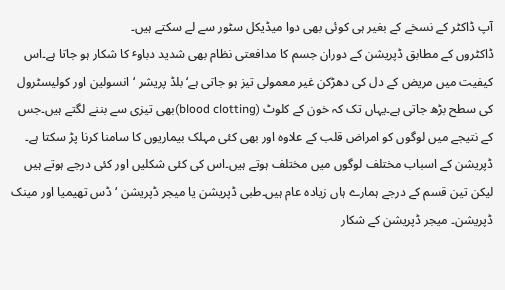آپ ڈاکٹر کے نسخے کے بغیر ہی کوئی بھی دوا میڈیکل سٹور سے لے سکتے ہیں۔
ڈاکٹروں کے مطابق ڈپریشن کے دوران جسم کا مدافعتی نظام بھی شدید دباوٴ کا شکار ہو جاتا ہے۔اس کیفیت میں مریض کے دل کی دھڑکن غیر معمولی تیز ہو جاتی ہے‘بلڈ پریشر ‘انسولین اور کولیسٹرول کی سطح بڑھ جاتی ہے۔یہاں تک کہ خون کے کلوٹ (blood clotting)بھی تیزی سے بننے لگتے ہیں۔جس کے نتیجے میں لوگوں کو امراض قلب کے علاوہ اور بھی کئی مہلک بیماریوں کا سامنا کرنا پڑ سکتا ہے۔
ڈپریشن کے اسباب مختلف لوگوں میں مختلف ہوتے ہیں۔اس کی کئی شکلیں اور کئی درجے ہوتے ہیں لیکن تین قسم کے درجے ہمارے ہاں زیادہ عام ہیں۔طبی ڈپریشن یا میجر ڈپریشن ‘ڈس تھیمیا اور مینک ڈپریشن۔ میجر ڈپریشن کے شکار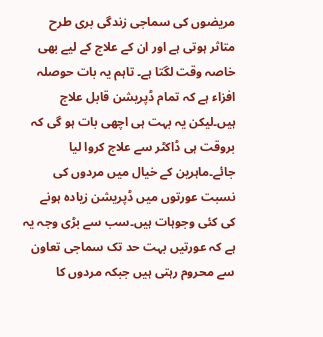مریضوں کی سماجی زندگی بری طرح متاثر ہوتی ہے اور ان کے علاج کے لیے بھی خاصہ وقت لگتا ہے۔ تاہم یہ بات حوصلہ افزاء ہے کہ تمام ڈپریشن قابل علاج ہیں۔لیکن یہ بہت ہی اچھی بات ہو گی کہ بروقت ہی ڈاکٹر سے علاج کروا لیا جائے۔ماہرین کے خیال میں مردوں کی نسبت عورتوں میں ڈپریشن زیادہ ہونے کی کئی وجوہات ہیں۔سب سے بڑی وجہ یہ ہے کہ عورتیں بہت حد تک سماجی تعاون سے محروم رہتی ہیں جبکہ مردوں کا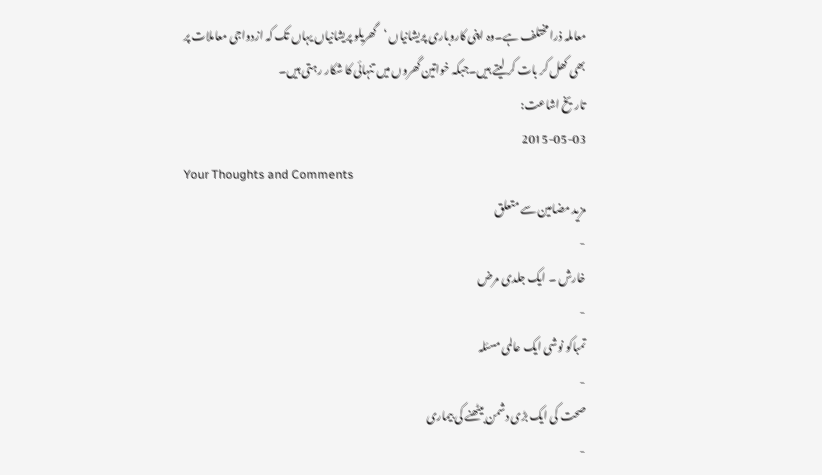معاملہ ذرا مختلف ہے۔وہ اپنی کاروباری پریشانیاں ‘گھریلو پریشانیاں یہاں تک کہ ازدواجی معاملات پر بھی کھل کر بات کر لیتے ہیں۔جبکہ خواتین گھروں میں تنہائی کا شکار رہتی ہیں۔
تاریخ اشاعت:
2015-05-03
Your Thoughts and Comments
مزید مضامین سے متعلق
-
خارش ۔ ایک جلدی مرض
-
تمباکو نوشی ایک عالمی مسئلہ
-
صحت کی ایک بڑی دشمن بیٹھنے کی بیماری
-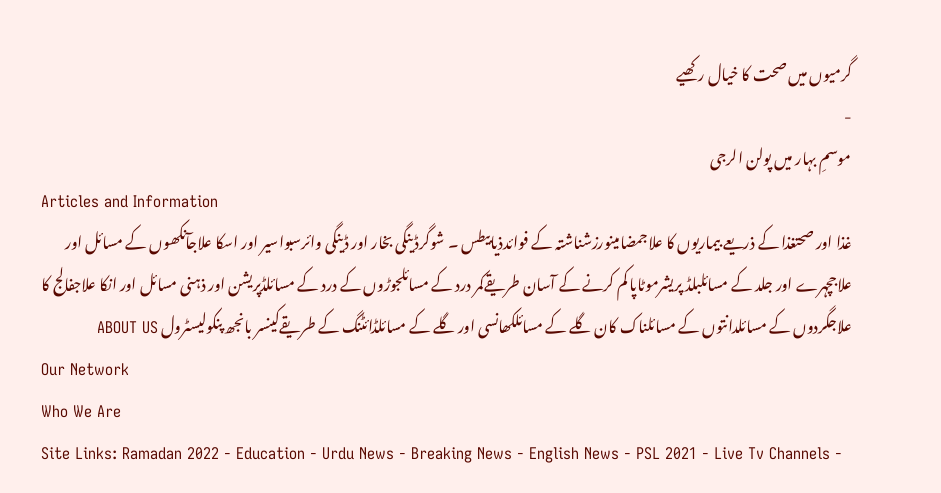گرمیوں میں صحت کا خیال رکھیے
-
موسمِ بہار میں پولن الرجی
Articles and Information
غذا اور صحتغذا کے ذریعے بیماریوں کا علاجمضامینورزشناشتہ کے فوائدذیابیطس ۔ شوگرڈینگی بخار اور ڈینگی وائرسبواسیر اور اسکا علاجآنکھوں کے مسائل اور علاجچہرے اور جلد کے مسائلبلڈ پریشرموٹاپا کم کرنے کے آسان طریقےکمر درد کے مسائلجوڑوں کے درد کے مسائلڈپریشن اور ذہنی مسائل اور انکا علاجفالج کا علاجگردوں کے مسائلدانتوں کے مسائلناک کان گلے کے مسائلکھانسی اور گلے کے مسائلڈائٹنگ کے طریقےکینسر بانجھ پنکولیسٹرول ABOUT US
Our Network
Who We Are
Site Links: Ramadan 2022 - Education - Urdu News - Breaking News - English News - PSL 2021 - Live Tv Channels -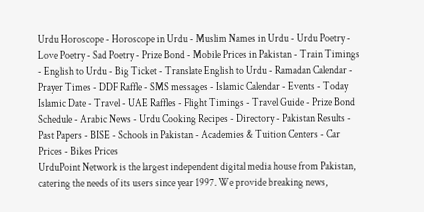Urdu Horoscope - Horoscope in Urdu - Muslim Names in Urdu - Urdu Poetry - Love Poetry - Sad Poetry - Prize Bond - Mobile Prices in Pakistan - Train Timings - English to Urdu - Big Ticket - Translate English to Urdu - Ramadan Calendar - Prayer Times - DDF Raffle - SMS messages - Islamic Calendar - Events - Today Islamic Date - Travel - UAE Raffles - Flight Timings - Travel Guide - Prize Bond Schedule - Arabic News - Urdu Cooking Recipes - Directory - Pakistan Results - Past Papers - BISE - Schools in Pakistan - Academies & Tuition Centers - Car Prices - Bikes Prices
UrduPoint Network is the largest independent digital media house from Pakistan, catering the needs of its users since year 1997. We provide breaking news,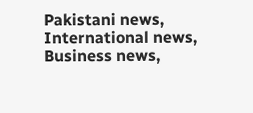Pakistani news, International news, Business news,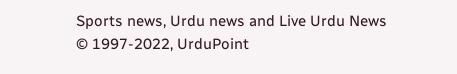Sports news, Urdu news and Live Urdu News
© 1997-2022, UrduPoint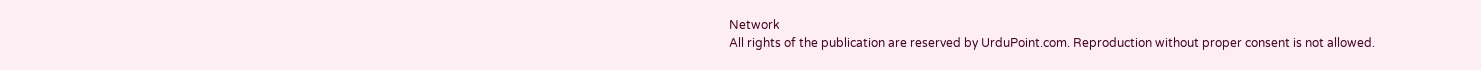Network
All rights of the publication are reserved by UrduPoint.com. Reproduction without proper consent is not allowed.